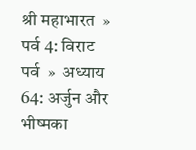श्री महाभारत  »  पर्व 4: विराट पर्व  »  अध्याय 64: अर्जुन और भीष्मका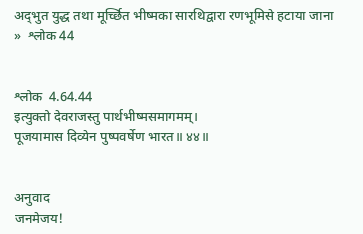अद्‍भुत युद्ध तथा मूर्च्छित भीष्मका सारथिद्वारा रणभूमिसे हटाया जाना  »  श्लोक 44


श्लोक  4.64.44
इत्युक्तो देवराजस्तु पार्थभीष्मसमागमम्।
पूजयामास दिव्येन पुष्पवर्षेण भारत॥ ४४॥


अनुवाद
जनमेजय!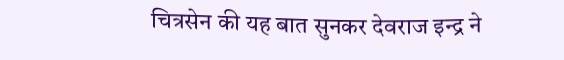चित्रसेन की यह बात सुनकर देवराज इन्द्र ने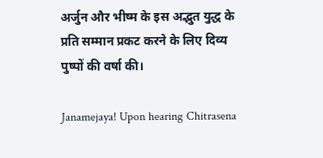अर्जुन और भीष्म के इस अद्भुत युद्ध के प्रति सम्मान प्रकट करने के लिए दिव्य पुष्पों की वर्षा की।

Janamejaya! Upon hearing Chitrasena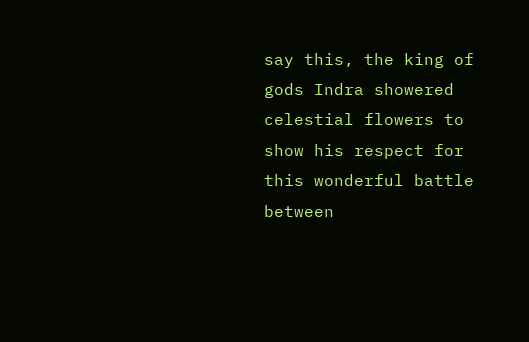say this, the king of gods Indra showered celestial flowers to show his respect for this wonderful battle between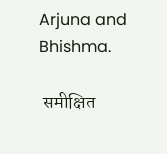Arjuna and Bhishma.

 समीक्षित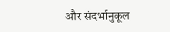और संदर्भानुकूल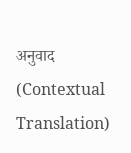अनुवाद (Contextual Translation)